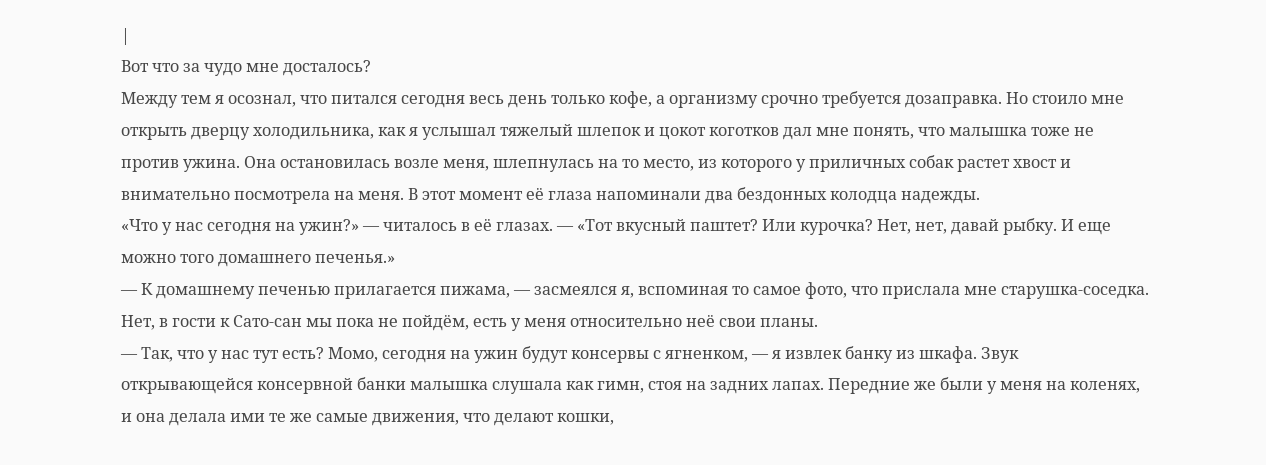|
Вот что за чудо мне досталось?
Между тем я осознал, что питался сегодня весь день только кофе, а организму срочно требуется дозаправка. Но стоило мне открыть дверцу холодильника, как я услышал тяжелый шлепок и цокот коготков дал мне понять, что малышка тоже не против ужина. Она остановилась возле меня, шлепнулась на то место, из которого у приличных собак растет хвост и внимательно посмотрела на меня. В этот момент её глаза напоминали два бездонных колодца надежды.
«Что у нас сегодня на ужин?» — читалось в её глазах. — «Тот вкусный паштет? Или курочка? Нет, нет, давай рыбку. И еще можно того домашнего печенья.»
— К домашнему печенью прилагается пижама, — засмеялся я, вспоминая то самое фото, что прислала мне старушка-соседка. Нет, в гости к Сато-сан мы пока не пойдём, есть у меня относительно неё свои планы.
— Так, что у нас тут есть? Момо, сегодня на ужин будут консервы с ягненком, — я извлек банку из шкафа. Звук открывающейся консервной банки малышка слушала как гимн, стоя на задних лапах. Передние же были у меня на коленях, и она делала ими те же самые движения, что делают кошки,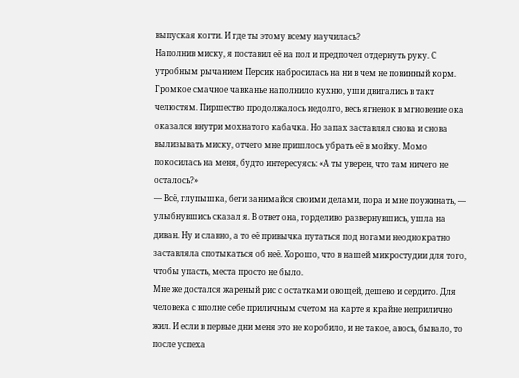выпуская когти. И где ты этому всему научилась?
Наполнив миску, я поставил её на пол и предпочел отдернуть руку. С утробным рычанием Персик набросилась на ни в чем не повинный корм. Громкое смачное чавканье наполнило кухню, уши двигались в такт челюстям. Пиршество продолжалось недолго, весь ягненок в мгновение ока оказался внутри мохнатого кабачка. Но запах заставлял снова и снова вылизывать миску, отчего мне пришлось убрать её в мойку. Момо покосилась на меня, будто интересуясь: «А ты уверен, что там ничего не осталось?»
— Всё, глупышка, беги занимайся своими делами, пора и мне поужинать, — улыбнувшись сказал я. В ответ она, горделиво развернувшись, ушла на диван. Ну и славно, а то её привычка путаться под ногами неоднократно заставляла спотыкаться об неё. Хорошо, что в нашей микростудии для того, чтобы упасть, места просто не было.
Мне же достался жареный рис с остатками овощей, дешево и сердито. Для человека с вполне себе приличным счетом на карте я крайне неприлично жил. И если в первые дни меня это не коробило, и не такое, авось, бывало, то после успеха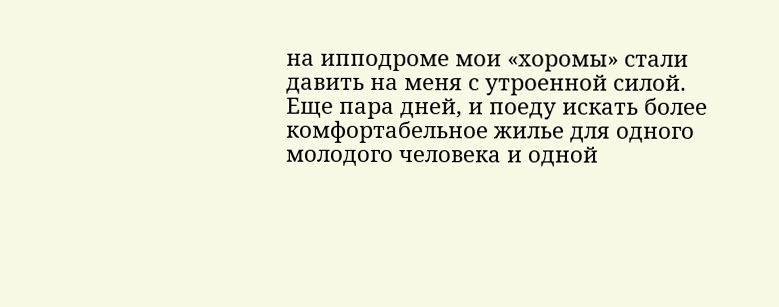на ипподроме мои «хоромы» стали давить на меня с утроенной силой.
Еще пара дней, и поеду искать более комфортабельное жилье для одного молодого человека и одной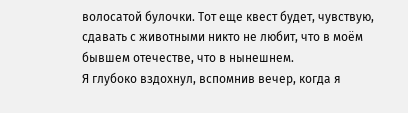волосатой булочки. Тот еще квест будет, чувствую, сдавать с животными никто не любит, что в моём бывшем отечестве, что в нынешнем.
Я глубоко вздохнул, вспомнив вечер, когда я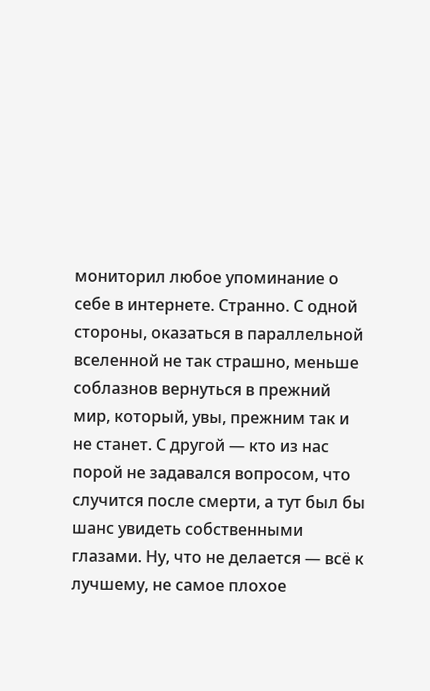мониторил любое упоминание о себе в интернете. Странно. С одной стороны, оказаться в параллельной вселенной не так страшно, меньше соблазнов вернуться в прежний мир, который, увы, прежним так и не станет. С другой — кто из нас порой не задавался вопросом, что случится после смерти, а тут был бы шанс увидеть собственными глазами. Ну, что не делается — всё к лучшему, не самое плохое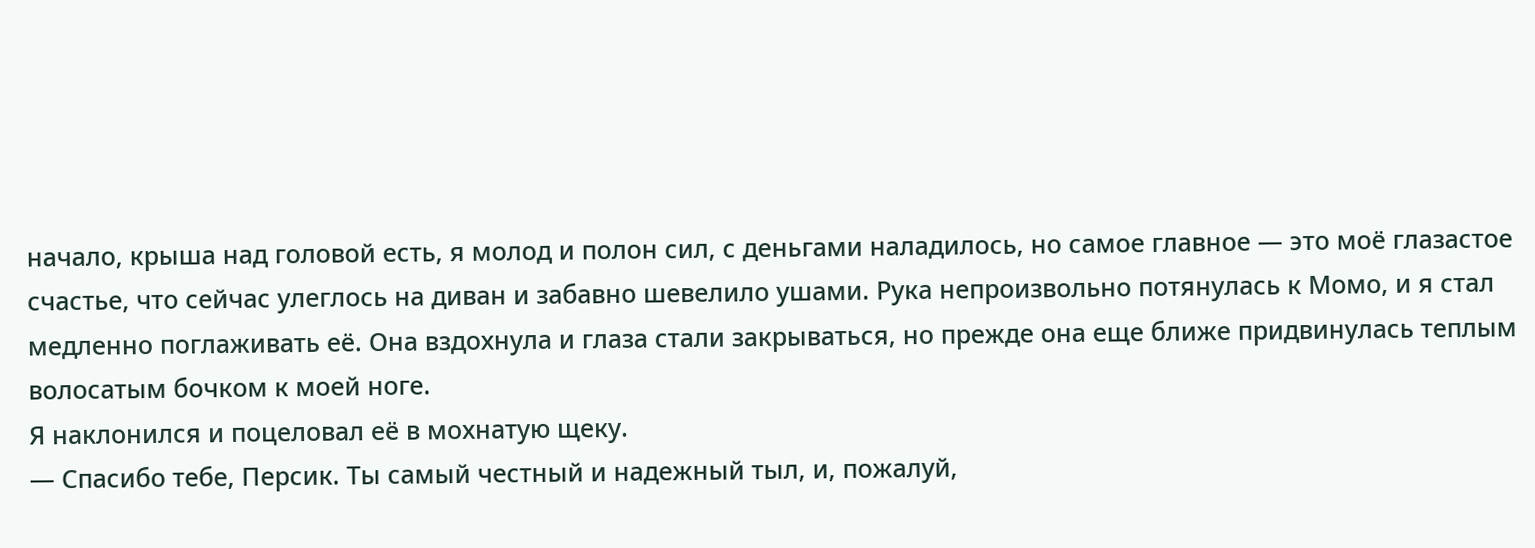начало, крыша над головой есть, я молод и полон сил, с деньгами наладилось, но самое главное — это моё глазастое счастье, что сейчас улеглось на диван и забавно шевелило ушами. Рука непроизвольно потянулась к Момо, и я стал медленно поглаживать её. Она вздохнула и глаза стали закрываться, но прежде она еще ближе придвинулась теплым волосатым бочком к моей ноге.
Я наклонился и поцеловал её в мохнатую щеку.
— Спасибо тебе, Персик. Ты самый честный и надежный тыл, и, пожалуй,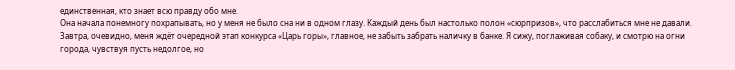единственная, кто знает всю правду обо мне.
Она начала понемногу похрапывать, но у меня не было сна ни в одном глазу. Каждый день был настолько полон «сюрпризов», что расслабиться мне не давали. Завтра, очевидно, меня ждёт очередной этап конкурса «Царь горы», главное, не забыть забрать наличку в банке. Я сижу, поглаживая собаку, и смотрю на огни города, чувствуя пусть недолгое, но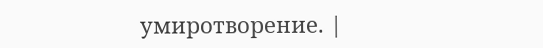умиротворение. |